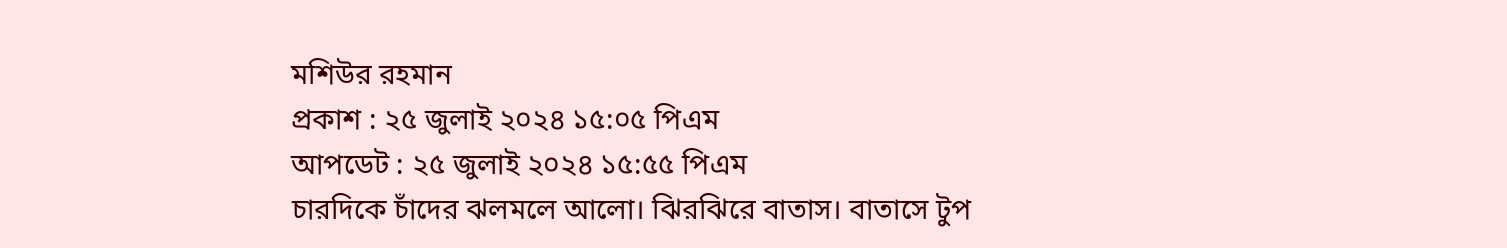মশিউর রহমান
প্রকাশ : ২৫ জুলাই ২০২৪ ১৫:০৫ পিএম
আপডেট : ২৫ জুলাই ২০২৪ ১৫:৫৫ পিএম
চারদিকে চাঁদের ঝলমলে আলো। ঝিরঝিরে বাতাস। বাতাসে টুপ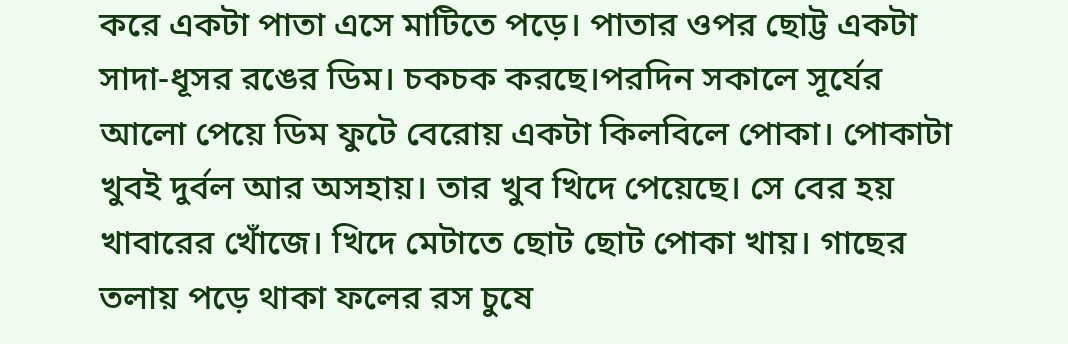করে একটা পাতা এসে মাটিতে পড়ে। পাতার ওপর ছোট্ট একটা সাদা-ধূসর রঙের ডিম। চকচক করছে।পরদিন সকালে সূর্যের আলো পেয়ে ডিম ফুটে বেরোয় একটা কিলবিলে পোকা। পোকাটা খুবই দুর্বল আর অসহায়। তার খুব খিদে পেয়েছে। সে বের হয় খাবারের খোঁজে। খিদে মেটাতে ছোট ছোট পোকা খায়। গাছের তলায় পড়ে থাকা ফলের রস চুষে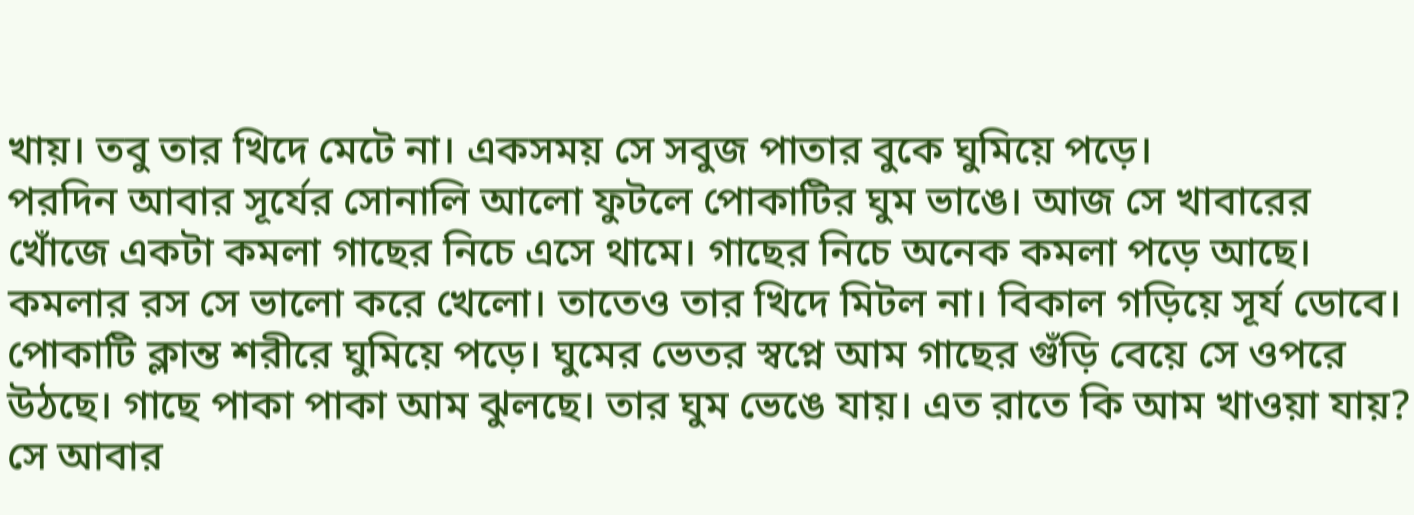খায়। তবু তার খিদে মেটে না। একসময় সে সবুজ পাতার বুকে ঘুমিয়ে পড়ে।
পরদিন আবার সূর্যের সোনালি আলো ফুটলে পোকাটির ঘুম ভাঙে। আজ সে খাবারের খোঁজে একটা কমলা গাছের নিচে এসে থামে। গাছের নিচে অনেক কমলা পড়ে আছে। কমলার রস সে ভালো করে খেলো। তাতেও তার খিদে মিটল না। বিকাল গড়িয়ে সূর্য ডোবে। পোকাটি ক্লান্ত শরীরে ঘুমিয়ে পড়ে। ঘুমের ভেতর স্বপ্নে আম গাছের গুঁড়ি বেয়ে সে ওপরে উঠছে। গাছে পাকা পাকা আম ঝুলছে। তার ঘুম ভেঙে যায়। এত রাতে কি আম খাওয়া যায়? সে আবার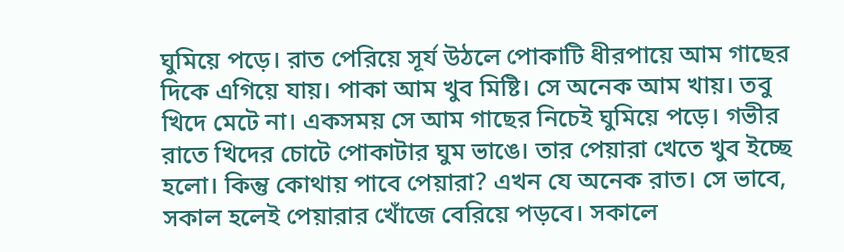ঘুমিয়ে পড়ে। রাত পেরিয়ে সূর্য উঠলে পোকাটি ধীরপায়ে আম গাছের দিকে এগিয়ে যায়। পাকা আম খুব মিষ্টি। সে অনেক আম খায়। তবু খিদে মেটে না। একসময় সে আম গাছের নিচেই ঘুমিয়ে পড়ে। গভীর রাতে খিদের চোটে পোকাটার ঘুম ভাঙে। তার পেয়ারা খেতে খুব ইচ্ছে হলো। কিন্তু কোথায় পাবে পেয়ারা? এখন যে অনেক রাত। সে ভাবে, সকাল হলেই পেয়ারার খোঁজে বেরিয়ে পড়বে। সকালে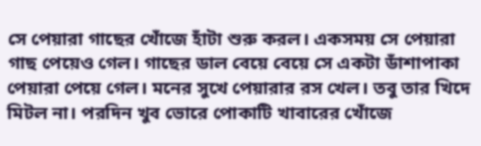সে পেয়ারা গাছের খোঁজে হাঁটা শুরু করল। একসময় সে পেয়ারা গাছ পেয়েও গেল। গাছের ডাল বেয়ে বেয়ে সে একটা ডাঁশাপাকা পেয়ারা পেয়ে গেল। মনের সুখে পেয়ারার রস খেল। তবু তার খিদে মিটল না। পরদিন খুব ভোরে পোকাটি খাবারের খোঁজে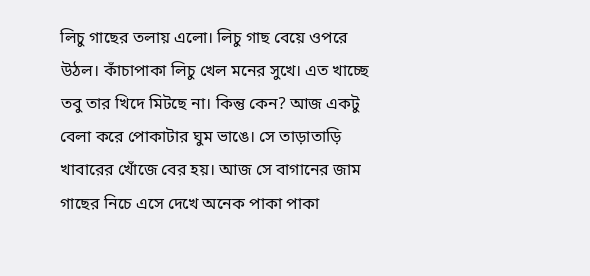লিচু গাছের তলায় এলো। লিচু গাছ বেয়ে ওপরে উঠল। কাঁচাপাকা লিচু খেল মনের সুখে। এত খাচ্ছে তবু তার খিদে মিটছে না। কিন্তু কেন? আজ একটু বেলা করে পোকাটার ঘুম ভাঙে। সে তাড়াতাড়ি খাবারের খোঁজে বের হয়। আজ সে বাগানের জাম গাছের নিচে এসে দেখে অনেক পাকা পাকা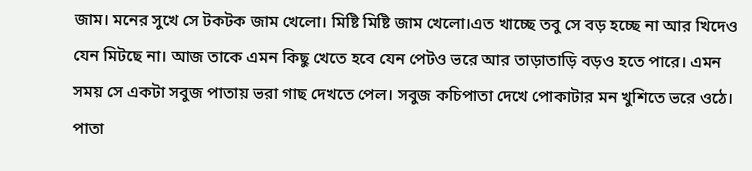জাম। মনের সুখে সে টকটক জাম খেলো। মিষ্টি মিষ্টি জাম খেলো।এত খাচ্ছে তবু সে বড় হচ্ছে না আর খিদেও যেন মিটছে না। আজ তাকে এমন কিছু খেতে হবে যেন পেটও ভরে আর তাড়াতাড়ি বড়ও হতে পারে। এমন সময় সে একটা সবুজ পাতায় ভরা গাছ দেখতে পেল। সবুজ কচিপাতা দেখে পোকাটার মন খুশিতে ভরে ওঠে। পাতা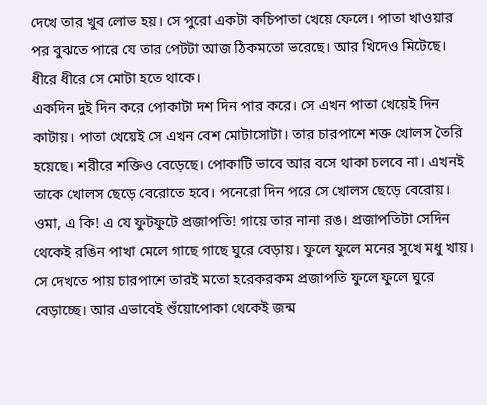দেখে তার খুব লোভ হয়। সে পুরো একটা কচিপাতা খেয়ে ফেলে। পাতা খাওয়ার পর বুঝতে পারে যে তার পেটটা আজ ঠিকমতো ভরেছে। আর খিদেও মিটেছে। ধীরে ধীরে সে মোটা হতে থাকে।
একদিন দুই দিন করে পোকাটা দশ দিন পার করে। সে এখন পাতা খেয়েই দিন কাটায়। পাতা খেয়েই সে এখন বেশ মোটাসোটা। তার চারপাশে শক্ত খোলস তৈরি হয়েছে। শরীরে শক্তিও বেড়েছে। পোকাটি ভাবে আর বসে থাকা চলবে না। এখনই তাকে খোলস ছেড়ে বেরোতে হবে। পনেরো দিন পরে সে খোলস ছেড়ে বেরোয়। ওমা, এ কি! এ যে ফুটফুটে প্রজাপতি! গায়ে তার নানা রঙ। প্রজাপতিটা সেদিন থেকেই রঙিন পাখা মেলে গাছে গাছে ঘুরে বেড়ায়। ফুলে ফুলে মনের সুখে মধু খায়। সে দেখতে পায় চারপাশে তারই মতো হরেকরকম প্রজাপতি ফুলে ফুলে ঘুরে বেড়াচ্ছে। আর এভাবেই শুঁয়োপোকা থেকেই জন্ম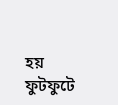হয় ফুটফুটে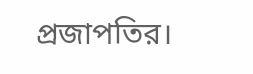প্রজাপতির।